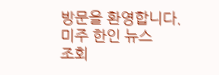방문을 환영합니다.
미주 한인 뉴스
조회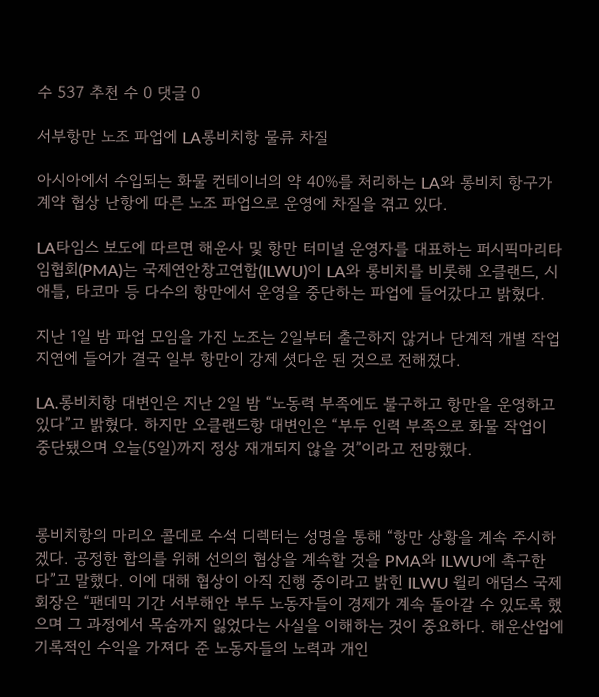수 537 추천 수 0 댓글 0

서부항만 노조 파업에 LA롱비치항 물류 차질

아시아에서 수입되는 화물 컨테이너의 약 40%를 처리하는 LA와 롱비치 항구가 계약 협상 난항에 따른 노조 파업으로 운영에 차질을 겪고 있다.

LA타임스 보도에 따르면 해운사 및 항만 터미널 운영자를 대표하는 퍼시픽마리타임협회(PMA)는 국제연안창고연합(ILWU)이 LA와 롱비치를 비롯해 오클랜드, 시애틀, 타코마 등 다수의 항만에서 운영을 중단하는 파업에 들어갔다고 밝혔다.

지난 1일 밤 파업 모임을 가진 노조는 2일부터 출근하지 않거나 단계적 개별 작업 지연에 들어가 결국 일부 항만이 강제 셧다운 된 것으로 전해졌다.

LA.롱비치항 대변인은 지난 2일 밤 “노동력 부족에도 불구하고 항만을 운영하고 있다”고 밝혔다. 하지만 오클랜드항 대변인은 “부두 인력 부족으로 화물 작업이 중단됐으며 오늘(5일)까지 정상 재개되지 않을 것”이라고 전망했다.



롱비치항의 마리오 콜데로 수석 디렉터는 성명을 통해 “항만 상황을 계속 주시하겠다. 공정한 합의를 위해 선의의 협상을 계속할 것을 PMA와 ILWU에 촉구한다”고 말했다. 이에 대해 협상이 아직 진행 중이라고 밝힌 ILWU 윌리 애덤스 국제회장은 “팬데믹 기간 서부해안 부두 노동자들이 경제가 계속 돌아갈 수 있도록 했으며 그 과정에서 목숨까지 잃었다는 사실을 이해하는 것이 중요하다. 해운산업에 기록적인 수익을 가져다 준 노동자들의 노력과 개인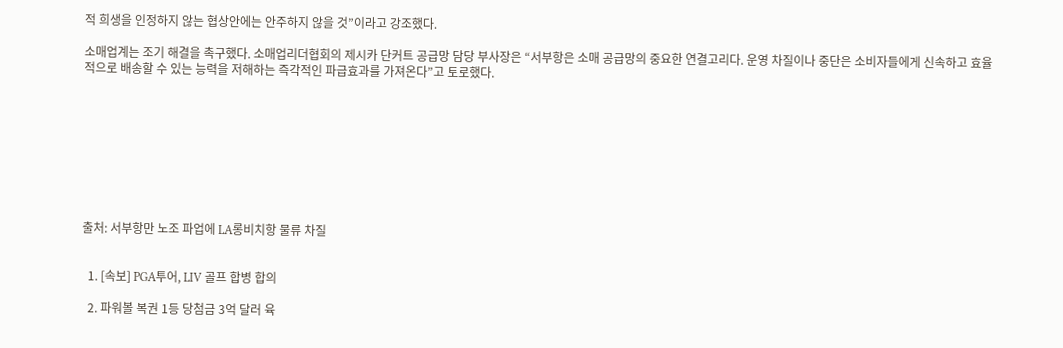적 희생을 인정하지 않는 협상안에는 안주하지 않을 것”이라고 강조했다.

소매업계는 조기 해결을 촉구했다. 소매업리더협회의 제시카 단커트 공급망 담당 부사장은 “서부항은 소매 공급망의 중요한 연결고리다. 운영 차질이나 중단은 소비자들에게 신속하고 효율적으로 배송할 수 있는 능력을 저해하는 즉각적인 파급효과를 가져온다”고 토로했다.









출처: 서부항만 노조 파업에 LA롱비치항 물류 차질


  1. [속보] PGA투어, LIV 골프 합병 합의

  2. 파워볼 복권 1등 당첨금 3억 달러 육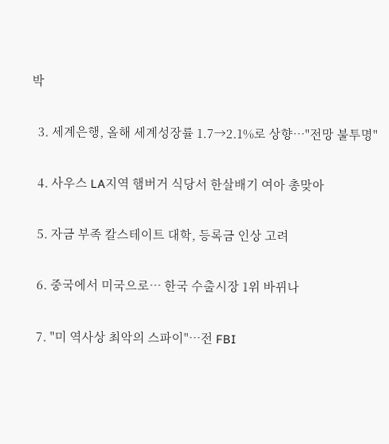박

  3. 세계은행, 올해 세계성장률 1.7→2.1%로 상향…"전망 불투명"

  4. 사우스 LA지역 햄버거 식당서 한살배기 여아 총맞아

  5. 자금 부족 칼스테이트 대학, 등록금 인상 고려

  6. 중국에서 미국으로… 한국 수출시장 1위 바뀌나

  7. "미 역사상 최악의 스파이"…전 FBI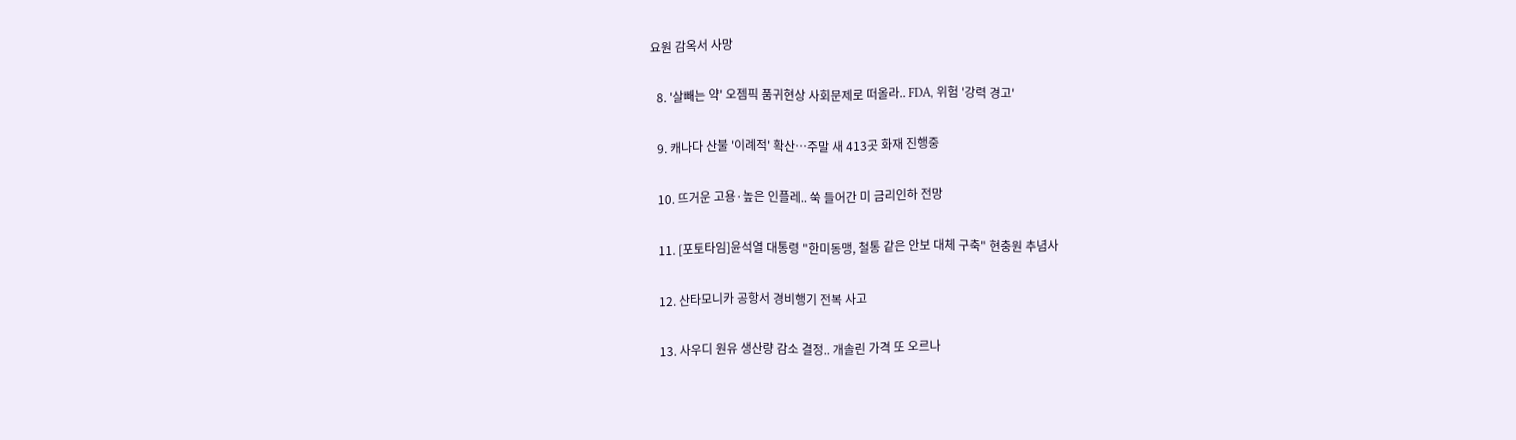요원 감옥서 사망

  8. '살빼는 약' 오젬픽 품귀현상 사회문제로 떠올라.. FDA, 위험 '강력 경고'

  9. 캐나다 산불 '이례적' 확산…주말 새 413곳 화재 진행중

  10. 뜨거운 고용·높은 인플레.. 쑥 들어간 미 금리인하 전망

  11. [포토타임]윤석열 대통령 "한미동맹, 철통 같은 안보 대체 구축" 현충원 추념사

  12. 산타모니카 공항서 경비행기 전복 사고

  13. 사우디 원유 생산량 감소 결정.. 개솔린 가격 또 오르나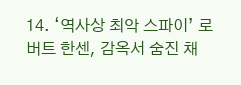14. ‘역사상 최악 스파이’ 로버트 한센, 감옥서 숨진 채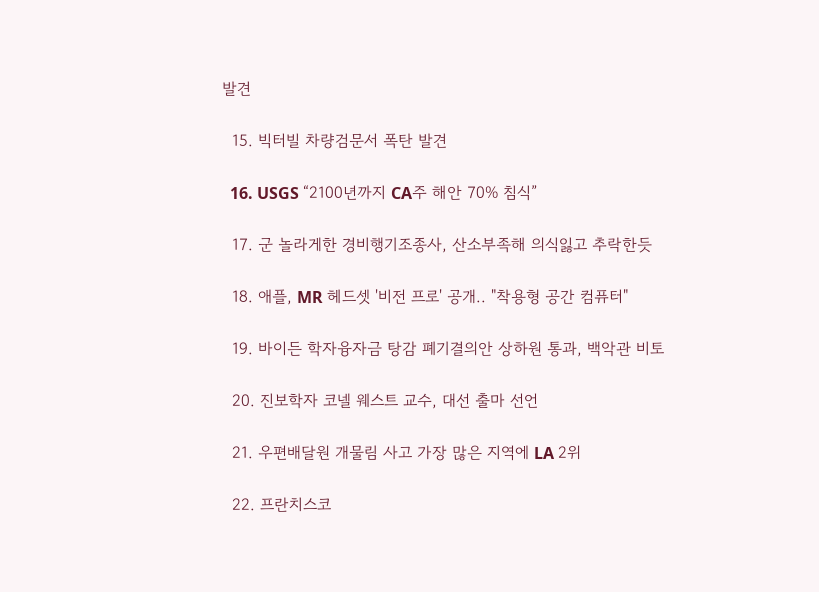발견

  15. 빅터빌 차량검문서 폭탄 발견

  16. USGS “2100년까지 CA주 해안 70% 침식”

  17. 군 놀라게한 경비행기조종사, 산소부족해 의식잃고 추락한듯

  18. 애플, MR 헤드셋 '비전 프로' 공개.. "착용형 공간 컴퓨터"

  19. 바이든 학자융자금 탕감 폐기결의안 상하원 통과, 백악관 비토

  20. 진보학자 코넬 웨스트 교수, 대선 출마 선언

  21. 우편배달원 개물림 사고 가장 많은 지역에 LA 2위

  22. 프란치스코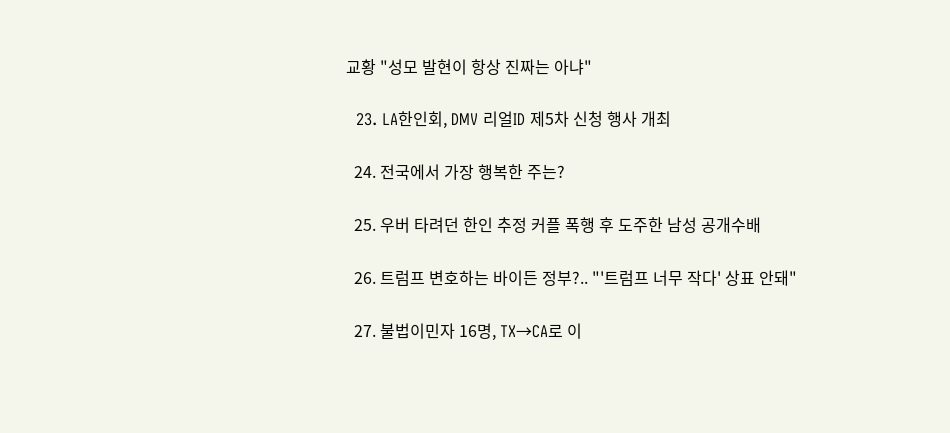교황 "성모 발현이 항상 진짜는 아냐"

  23. LA한인회, DMV 리얼ID 제5차 신청 행사 개최

  24. 전국에서 가장 행복한 주는?

  25. 우버 타려던 한인 추정 커플 폭행 후 도주한 남성 공개수배

  26. 트럼프 변호하는 바이든 정부?.. "'트럼프 너무 작다' 상표 안돼"

  27. 불법이민자 16명, TX→CA로 이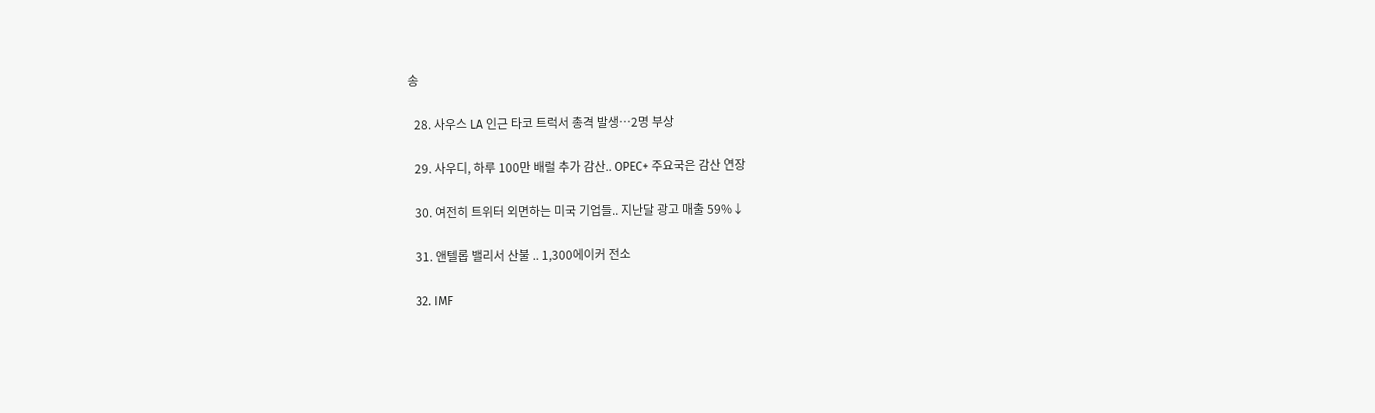송

  28. 사우스 LA 인근 타코 트럭서 총격 발생…2명 부상

  29. 사우디, 하루 100만 배럴 추가 감산.. OPEC+ 주요국은 감산 연장

  30. 여전히 트위터 외면하는 미국 기업들.. 지난달 광고 매출 59%↓

  31. 앤텔롭 밸리서 산불 .. 1,300에이커 전소

  32. IMF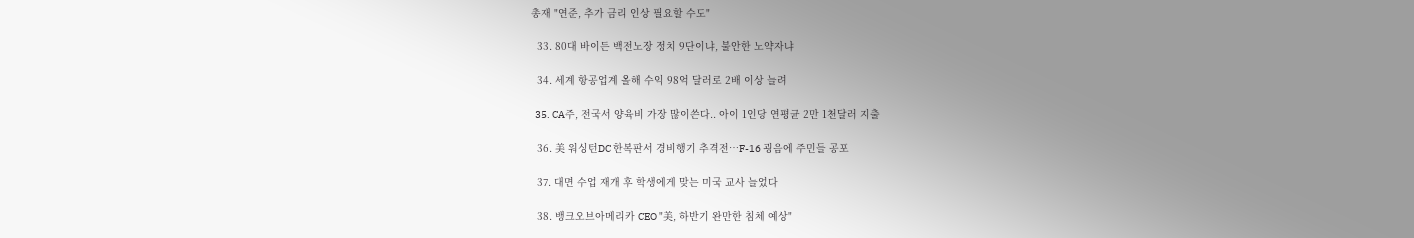총재 "연준, 추가 금리 인상 필요할 수도"

  33. 80대 바이든 백전노장 정치 9단이냐, 불안한 노약자냐

  34. 세계 항공업계 올해 수익 98억 달러로 2배 이상 늘려

  35. CA주, 전국서 양육비 가장 많이쓴다.. 아이 1인당 연평균 2만 1천달러 지출

  36. 美 워싱턴DC 한복판서 경비행기 추격전…F-16 굉음에 주민들 공포

  37. 대면 수업 재개 후 학생에게 맞는 미국 교사 늘었다

  38. 뱅크오브아메리카 CEO "美, 하반기 완만한 침체 예상"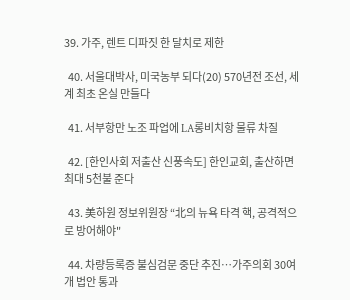39. 가주, 렌트 디파짓 한 달치로 제한

  40. 서울대박사, 미국농부 되다(20) 570년전 조선, 세계 최초 온실 만들다

  41. 서부항만 노조 파업에 LA롱비치항 물류 차질

  42. [한인사회 저출산 신풍속도] 한인교회, 출산하면 최대 5천불 준다

  43. 美하원 정보위원장 “北의 뉴욕 타격 핵, 공격적으로 방어해야"

  44. 차량등록증 불심검문 중단 추진…가주의회 30여개 법안 통과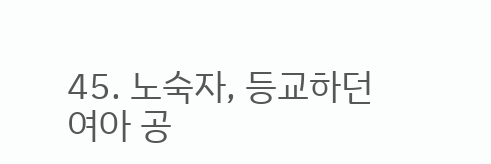45. 노숙자, 등교하던 여아 공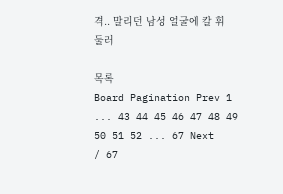격.. 말리던 남성 얼굴에 칼 휘둘러

목록
Board Pagination Prev 1 ... 43 44 45 46 47 48 49 50 51 52 ... 67 Next
/ 67